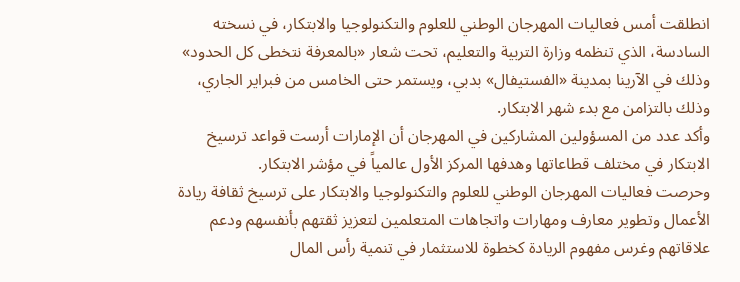انطلقت أمس فعاليات المهرجان الوطني للعلوم والتكنولوجيا والابتكار، في نسخته السادسة، الذي تنظمه وزارة التربية والتعليم، تحت شعار «بالمعرفة نتخطى كل الحدود» وذلك في الآرينا بمدينة «الفستيفال» بدبي، ويستمر حتى الخامس من فبراير الجاري، وذلك بالتزامن مع بدء شهر الابتكار.
وأكد عدد من المسؤولين المشاركين في المهرجان أن الإمارات أرست قواعد ترسيخ الابتكار في مختلف قطاعاتها وهدفها المركز الأول عالمياً في مؤشر الابتكار.
وحرصت فعاليات المهرجان الوطني للعلوم والتكنولوجيا والابتكار على ترسيخ ثقافة ريادة الأعمال وتطوير معارف ومهارات واتجاهات المتعلمين لتعزيز ثقتهم بأنفسهم ودعم علاقاتهم وغرس مفهوم الريادة كخطوة للاستثمار في تنمية رأس المال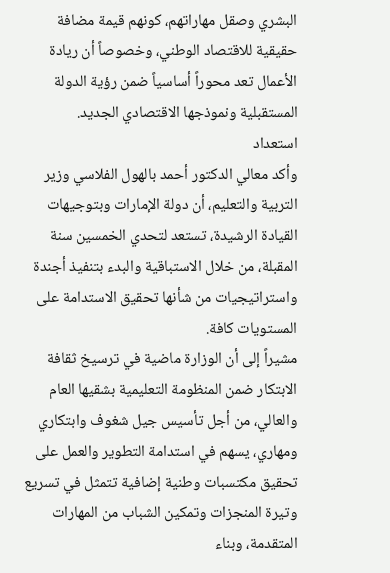البشري وصقل مهاراتهم، كونهم قيمة مضافة حقيقية للاقتصاد الوطني، وخصوصاً أن ريادة الأعمال تعد محوراً أساسياً ضمن رؤية الدولة المستقبلية ونموذجها الاقتصادي الجديد.
استعداد
وأكد معالي الدكتور أحمد بالهول الفلاسي وزير التربية والتعليم، أن دولة الإمارات وبتوجيهات القيادة الرشيدة، تستعد لتحدي الخمسين سنة المقبلة، من خلال الاستباقية والبدء بتنفيذ أجندة واستراتيجيات من شأنها تحقيق الاستدامة على المستويات كافة.
مشيراً إلى أن الوزارة ماضية في ترسيخ ثقافة الابتكار ضمن المنظومة التعليمية بشقيها العام والعالي، من أجل تأسيس جيل شغوف وابتكاري ومهاري، يسهم في استدامة التطوير والعمل على تحقيق مكتسبات وطنية إضافية تتمثل في تسريع وتيرة المنجزات وتمكين الشباب من المهارات المتقدمة، وبناء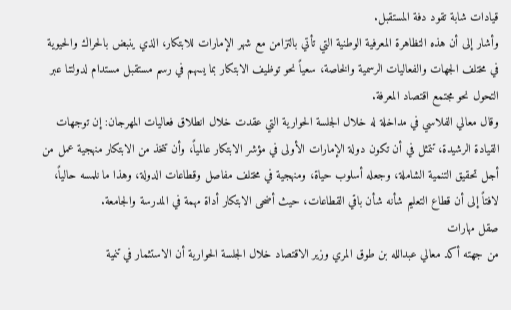قيادات شابة تقود دفة المستقبل.
وأشار إلى أن هذه التظاهرة المعرفية الوطنية التي تأتي بالتزامن مع شهر الإمارات للابتكار، الذي ينبض بالحراك والحيوية في مختلف الجهات والفعاليات الرسمية والخاصة، سعياً نحو توظيف الابتكار بما يسهم في رسم مستقبل مستدام لدولتنا عبر التحول نحو مجتمع اقتصاد المعرفة.
وقال معالي الفلاسي في مداخلة له خلال الجلسة الحوارية التي عقدت خلال انطلاق فعاليات المهرجان: إن توجهات القيادة الرشيدة، تتمثل في أن تكون دولة الإمارات الأولى في مؤشر الابتكار عالمياً، وأن تتخذ من الابتكار منهجية عمل من أجل تحقيق التنمية الشاملة، وجعله أسلوب حياة، ومنهجية في مختلف مفاصل وقطاعات الدولة، وهذا ما نلمسه حالياً، لافتاً إلى أن قطاع التعليم شأنه شأن باقي القطاعات، حيث أضحى الابتكار أداة مهمة في المدرسة والجامعة.
صقل مهارات
من جهته أكد معالي عبدالله بن طوق المري وزير الاقتصاد خلال الجلسة الحوارية أن الاستثمار في تنمية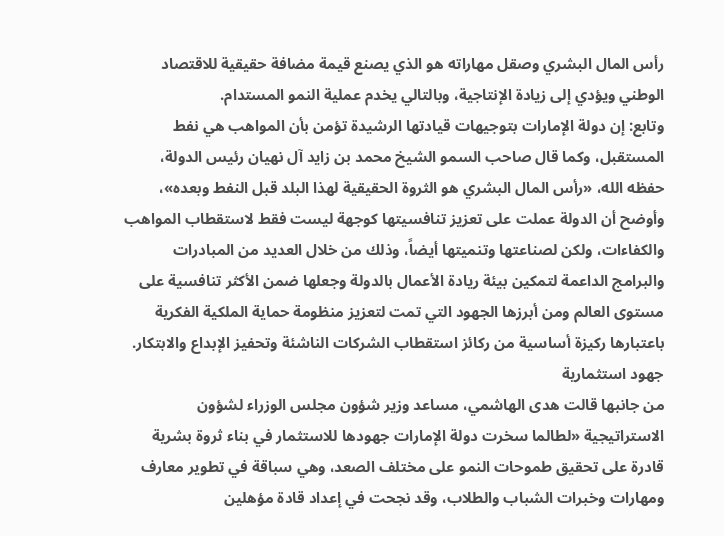رأس المال البشري وصقل مهاراته هو الذي يصنع قيمة مضافة حقيقية للاقتصاد الوطني ويؤدي إلى زيادة الإنتاجية، وبالتالي يخدم عملية النمو المستدام.
وتابع: إن دولة الإمارات بتوجيهات قيادتها الرشيدة تؤمن بأن المواهب هي نفط المستقبل، وكما قال صاحب السمو الشيخ محمد بن زايد آل نهيان رئيس الدولة، حفظه الله، «رأس المال البشري هو الثروة الحقيقية لهذا البلد قبل النفط وبعده»،
وأوضح أن الدولة عملت على تعزيز تنافسيتها كوجهة ليست فقط لاستقطاب المواهب والكفاءات، ولكن لصناعتها وتنميتها أيضاً، وذلك من خلال العديد من المبادرات والبرامج الداعمة لتمكين بيئة ريادة الأعمال بالدولة وجعلها ضمن الأكثر تنافسية على مستوى العالم ومن أبرزها الجهود التي تمت لتعزيز منظومة حماية الملكية الفكرية باعتبارها ركيزة أساسية من ركائز استقطاب الشركات الناشئة وتحفيز الإبداع والابتكار.
جهود استثمارية
من جانبها قالت هدى الهاشمي، مساعد وزير شؤون مجلس الوزراء لشؤون الاستراتيجية «لطالما سخرت دولة الإمارات جهودها للاستثمار في بناء ثروة بشرية قادرة على تحقيق طموحات النمو على مختلف الصعد، وهي سباقة في تطوير معارف ومهارات وخبرات الشباب والطلاب، وقد نجحت في إعداد قادة مؤهلين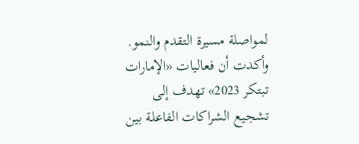لمواصلة مسيرة التقدم والنمو.
وأكدت أن فعاليات «الإمارات تبتكر 2023» تهدف إلى تشجيع الشراكات الفاعلة بين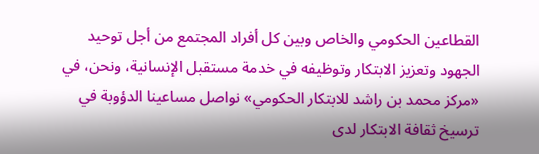القطاعين الحكومي والخاص وبين كل أفراد المجتمع من أجل توحيد الجهود وتعزيز الابتكار وتوظيفه في خدمة مستقبل الإنسانية، ونحن، في «مركز محمد بن راشد للابتكار الحكومي» نواصل مساعينا الدؤوبة في ترسيخ ثقافة الابتكار لدى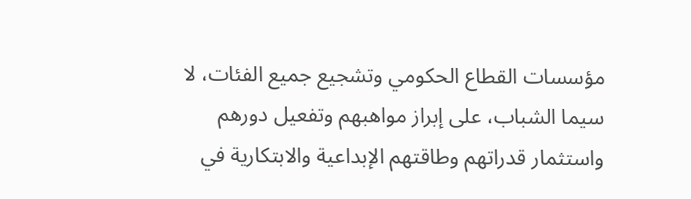مؤسسات القطاع الحكومي وتشجيع جميع الفئات، لا سيما الشباب، على إبراز مواهبهم وتفعيل دورهم واستثمار قدراتهم وطاقتهم الإبداعية والابتكارية في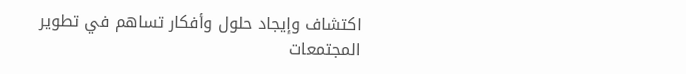اكتشاف وإيجاد حلول وأفكار تساهم في تطوير المجتمعات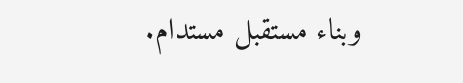وبناء مستقبل مستدام.